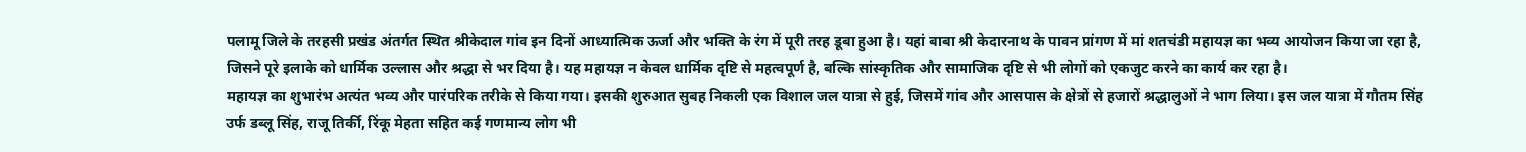पलामू जिले के तरहसी प्रखंड अंतर्गत स्थित श्रीकेदाल गांव इन दिनों आध्यात्मिक ऊर्जा और भक्ति के रंग में पूरी तरह डूबा हुआ है। यहां बाबा श्री केदारनाथ के पावन प्रांगण में मां शतचंडी महायज्ञ का भव्य आयोजन किया जा रहा है, जिसने पूरे इलाके को धार्मिक उल्लास और श्रद्धा से भर दिया है। यह महायज्ञ न केवल धार्मिक दृष्टि से महत्वपूर्ण है, बल्कि सांस्कृतिक और सामाजिक दृष्टि से भी लोगों को एकजुट करने का कार्य कर रहा है।
महायज्ञ का शुभारंभ अत्यंत भव्य और पारंपरिक तरीके से किया गया। इसकी शुरुआत सुबह निकली एक विशाल जल यात्रा से हुई, जिसमें गांव और आसपास के क्षेत्रों से हजारों श्रद्धालुओं ने भाग लिया। इस जल यात्रा में गौतम सिंह उर्फ डब्लू सिंह, राजू तिर्की, रिंकू मेहता सहित कई गणमान्य लोग भी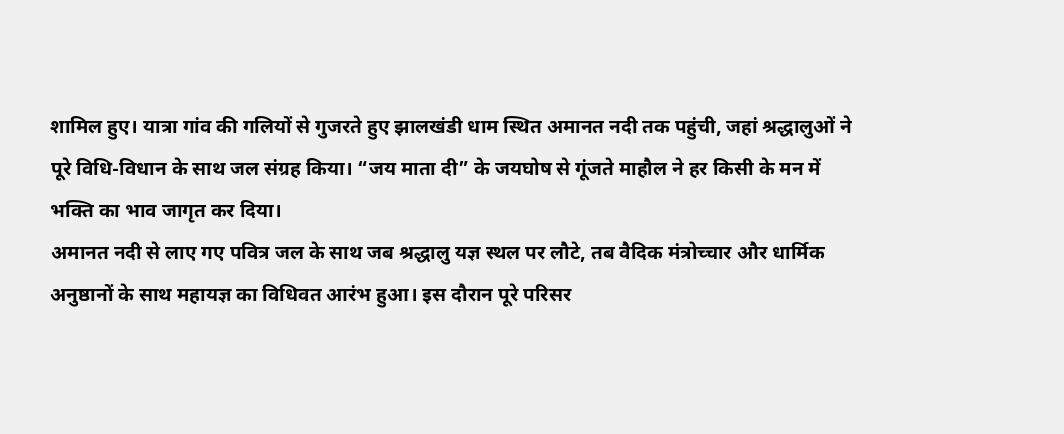शामिल हुए। यात्रा गांव की गलियों से गुजरते हुए झालखंडी धाम स्थित अमानत नदी तक पहुंची, जहां श्रद्धालुओं ने पूरे विधि-विधान के साथ जल संग्रह किया। “जय माता दी” के जयघोष से गूंजते माहौल ने हर किसी के मन में भक्ति का भाव जागृत कर दिया।
अमानत नदी से लाए गए पवित्र जल के साथ जब श्रद्धालु यज्ञ स्थल पर लौटे, तब वैदिक मंत्रोच्चार और धार्मिक अनुष्ठानों के साथ महायज्ञ का विधिवत आरंभ हुआ। इस दौरान पूरे परिसर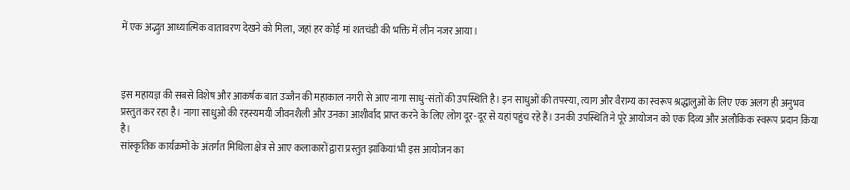में एक अद्भुत आध्यात्मिक वातावरण देखने को मिला, जहां हर कोई मां शतचंडी की भक्ति में लीन नजर आया।



इस महायज्ञ की सबसे विशेष और आकर्षक बात उज्जैन की महाकाल नगरी से आए नागा साधु-संतों की उपस्थिति है। इन साधुओं की तपस्या, त्याग और वैराग्य का स्वरूप श्रद्धालुओं के लिए एक अलग ही अनुभव प्रस्तुत कर रहा है। नागा साधुओं की रहस्यमयी जीवनशैली और उनका आशीर्वाद प्राप्त करने के लिए लोग दूर-दूर से यहां पहुंच रहे हैं। उनकी उपस्थिति ने पूरे आयोजन को एक दिव्य और अलौकिक स्वरूप प्रदान किया है।
सांस्कृतिक कार्यक्रमों के अंतर्गत मिथिला क्षेत्र से आए कलाकारों द्वारा प्रस्तुत झांकियां भी इस आयोजन का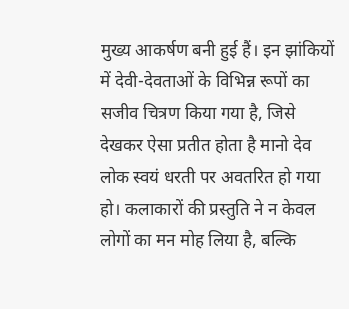मुख्य आकर्षण बनी हुई हैं। इन झांकियों में देवी-देवताओं के विभिन्न रूपों का सजीव चित्रण किया गया है, जिसे देखकर ऐसा प्रतीत होता है मानो देव लोक स्वयं धरती पर अवतरित हो गया हो। कलाकारों की प्रस्तुति ने न केवल लोगों का मन मोह लिया है, बल्कि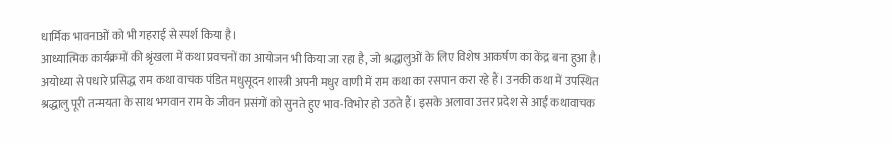धार्मिक भावनाओं को भी गहराई से स्पर्श किया है।
आध्यात्मिक कार्यक्रमों की श्रृंखला में कथा प्रवचनों का आयोजन भी किया जा रहा है, जो श्रद्धालुओं के लिए विशेष आकर्षण का केंद्र बना हुआ है। अयोध्या से पधारे प्रसिद्ध राम कथा वाचक पंडित मधुसूदन शास्त्री अपनी मधुर वाणी में राम कथा का रसपान करा रहे हैं। उनकी कथा में उपस्थित श्रद्धालु पूरी तन्मयता के साथ भगवान राम के जीवन प्रसंगों को सुनते हुए भाव-विभोर हो उठते हैं। इसके अलावा उत्तर प्रदेश से आईं कथावाचक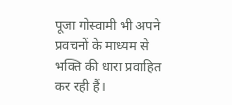पूजा गोस्वामी भी अपने प्रवचनों के माध्यम से भक्ति की धारा प्रवाहित कर रही हैं।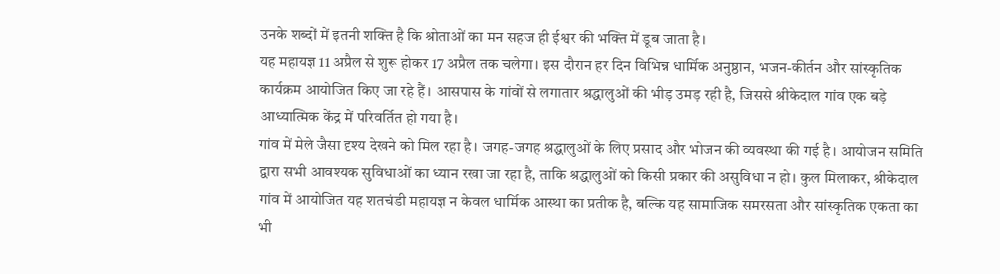उनके शब्दों में इतनी शक्ति है कि श्रोताओं का मन सहज ही ईश्वर की भक्ति में डूब जाता है।
यह महायज्ञ 11 अप्रैल से शुरू होकर 17 अप्रैल तक चलेगा। इस दौरान हर दिन विभिन्न धार्मिक अनुष्ठान, भजन-कीर्तन और सांस्कृतिक कार्यक्रम आयोजित किए जा रहे हैं। आसपास के गांवों से लगातार श्रद्धालुओं की भीड़ उमड़ रही है, जिससे श्रीकेदाल गांव एक बड़े आध्यात्मिक केंद्र में परिवर्तित हो गया है।
गांव में मेले जैसा दृश्य देखने को मिल रहा है। जगह-जगह श्रद्धालुओं के लिए प्रसाद और भोजन की व्यवस्था की गई है। आयोजन समिति द्वारा सभी आवश्यक सुविधाओं का ध्यान रखा जा रहा है, ताकि श्रद्धालुओं को किसी प्रकार की असुविधा न हो। कुल मिलाकर, श्रीकेदाल गांव में आयोजित यह शतचंडी महायज्ञ न केवल धार्मिक आस्था का प्रतीक है, बल्कि यह सामाजिक समरसता और सांस्कृतिक एकता का भी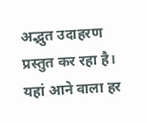अद्भुत उदाहरण प्रस्तुत कर रहा है। यहां आने वाला हर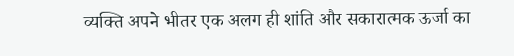व्यक्ति अपने भीतर एक अलग ही शांति और सकारात्मक ऊर्जा का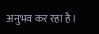अनुभव कर रहा है।